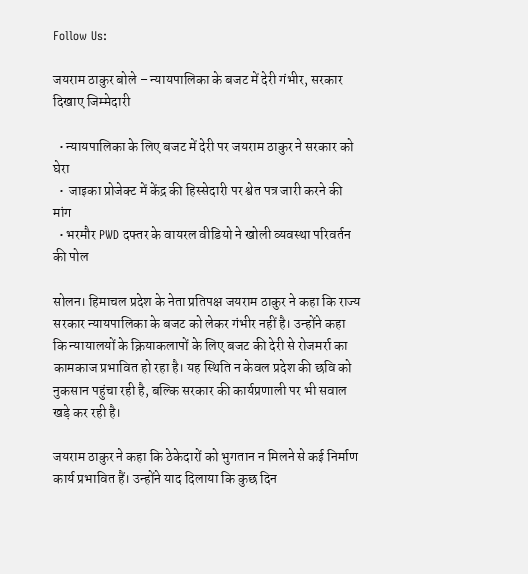Follow Us:

जयराम ठाकुर बोले – न्यायपालिका के बजट में देरी गंभीर, सरकार दिखाए जिम्मेदारी

  • न्यायपालिका के लिए बजट में देरी पर जयराम ठाकुर ने सरकार को घेरा
  •  जाइका प्रोजेक्ट में केंद्र की हिस्सेदारी पर श्वेत पत्र जारी करने की मांग
  • भरमौर PWD दफ्तर के वायरल वीडियो ने खोली व्यवस्था परिवर्तन की पोल

सोलन। हिमाचल प्रदेश के नेता प्रतिपक्ष जयराम ठाकुर ने कहा कि राज्य सरकार न्यायपालिका के बजट को लेकर गंभीर नहीं है। उन्होंने कहा कि न्यायालयों के क्रियाकलापों के लिए बजट की देरी से रोजमर्रा का कामकाज प्रभावित हो रहा है। यह स्थिति न केवल प्रदेश की छवि को नुकसान पहुंचा रही है, बल्कि सरकार की कार्यप्रणाली पर भी सवाल खड़े कर रही है।

जयराम ठाकुर ने कहा कि ठेकेदारों को भुगतान न मिलने से कई निर्माण कार्य प्रभावित हैं। उन्होंने याद दिलाया कि कुछ दिन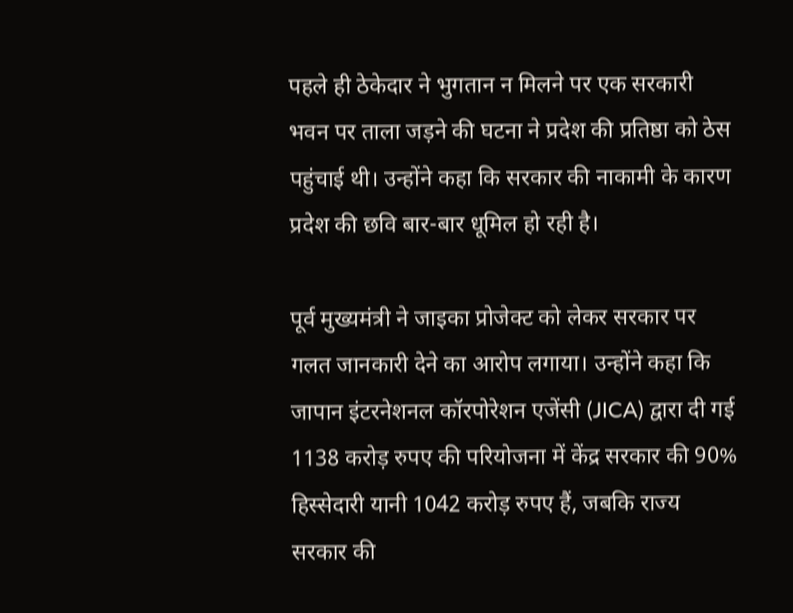पहले ही ठेकेदार ने भुगतान न मिलने पर एक सरकारी भवन पर ताला जड़ने की घटना ने प्रदेश की प्रतिष्ठा को ठेस पहुंचाई थी। उन्होंने कहा कि सरकार की नाकामी के कारण प्रदेश की छवि बार-बार धूमिल हो रही है।

पूर्व मुख्यमंत्री ने जाइका प्रोजेक्ट को लेकर सरकार पर गलत जानकारी देने का आरोप लगाया। उन्होंने कहा कि जापान इंटरनेशनल कॉरपोरेशन एजेंसी (JICA) द्वारा दी गई 1138 करोड़ रुपए की परियोजना में केंद्र सरकार की 90% हिस्सेदारी यानी 1042 करोड़ रुपए हैं, जबकि राज्य सरकार की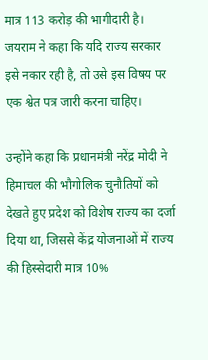मात्र 113 करोड़ की भागीदारी है। जयराम ने कहा कि यदि राज्य सरकार इसे नकार रही है, तो उसे इस विषय पर एक श्वेत पत्र जारी करना चाहिए।

उन्होंने कहा कि प्रधानमंत्री नरेंद्र मोदी ने हिमाचल की भौगोलिक चुनौतियों को देखते हुए प्रदेश को विशेष राज्य का दर्जा दिया था, जिससे केंद्र योजनाओं में राज्य की हिस्सेदारी मात्र 10%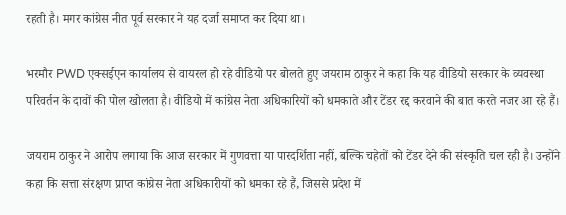रहती है। मगर कांग्रेस नीत पूर्व सरकार ने यह दर्जा समाप्त कर दिया था।

भरमौर PWD एक्सईएन कार्यालय से वायरल हो रहे वीडियो पर बोलते हुए जयराम ठाकुर ने कहा कि यह वीडियो सरकार के व्यवस्था परिवर्तन के दावों की पोल खोलता है। वीडियो में कांग्रेस नेता अधिकारियों को धमकाते और टेंडर रद्द करवाने की बात करते नजर आ रहे हैं।

जयराम ठाकुर ने आरोप लगाया कि आज सरकार में गुणवत्ता या पारदर्शिता नहीं, बल्कि चहेतों को टेंडर देने की संस्कृति चल रही है। उन्होंने कहा कि सत्ता संरक्षण प्राप्त कांग्रेस नेता अधिकारीयों को धमका रहे हैं, जिससे प्रदेश में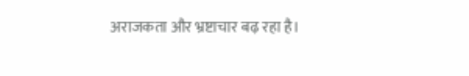अराजकता और भ्रष्टाचार बढ़ रहा है।